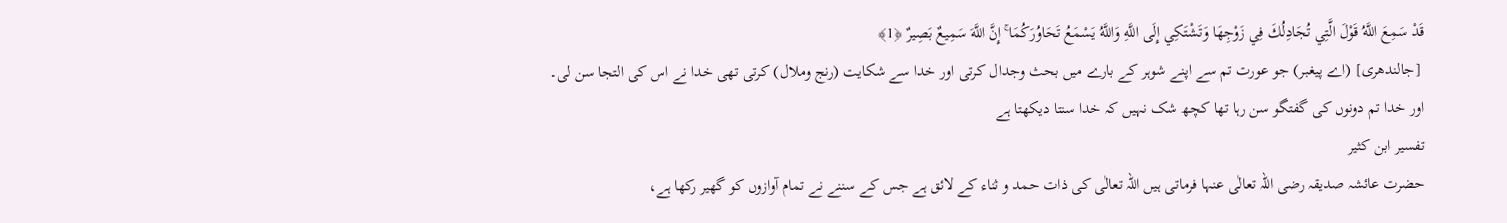قَدْ سَمِعَ اللَّهُ قَوْلَ الَّتِي تُجَادِلُكَ فِي زَوْجِهَا وَتَشْتَكِي إِلَى اللَّهِ وَاللَّهُ يَسْمَعُ تَحَاوُرَكُمَا ۚ إِنَّ اللَّهَ سَمِيعٌ بَصِيرٌ ﴿1﴾
 [جالندھری] (اے پیغبر) جو عورت تم سے اپنے شوہر کے بارے میں بحث وجدال کرتی اور خدا سے شکایت (رنج وملال) کرتی تھی خدا نے اس کی التجا سن لی۔ اور خدا تم دونوں کی گفتگو سن رہا تھا کچھ شک نہیں کہ خدا سنتا دیکھتا ہے
تفسیر ابن كثیر
حضرت عائشہ صدیقہ رضی اللہ تعالٰی عنہا فرماتی ہیں اللہ تعالٰی کی ذات حمد و ثناء کے لائق ہے جس کے سننے نے تمام آوازوں کو گھیر رکھا ہے،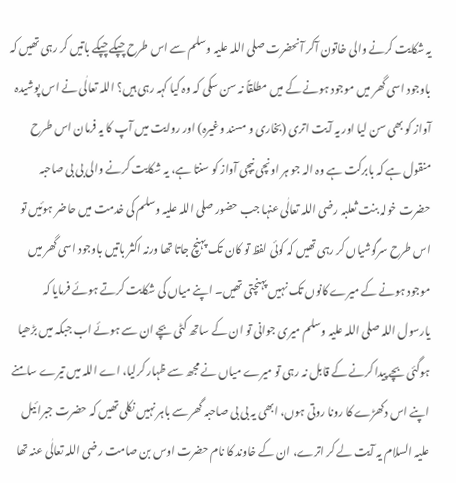یہ شکایت کرنے والی خاتون آکر آنحضرت صلی اللہ علیہ وسلم سے اس طرح چپکے چپکے باتیں کر رہی تھیں کہ باوجود اسی گھر میں موجود ہونے کے میں مطلقاً نہ سن سکی کہ وہ کیا کہہ رہی ہیں؟ اللہ تعالٰی نے اس پوشیدہ آواز کو بھی سن لیا اور یہ آیت اتری (بخاری و مسند وغیرہ) اور روایت میں آپ کا یہ فرمان اس طرح منقول ہے کہ بابرکت ہے وہ الہ جو ہر اونچی نیچی آواز کو سنتا ہے، یہ شکایت کرنے والی بی بی صاحبہ حضرت خولہ بنت ثعلبہ رضی اللہ تعالٰی عنہا جب حضور صلی اللہ علیہ وسلم کی خدمت میں حاضر ہوئیں تو اس طرح سرگوشیاں کر رہی تھیں کہ کوئی لفظ تو کان تک پہنچ جاتا تھا ورنہ اکثر باتیں باوجود اسی گھر میں موجود ہونے کے میرے کانوں تک نہیں پہنچتی تھیں۔ اپنے میاں کی شکایت کرتے ہوئے فرمایا کہ یارسول اللہ صلی اللہ علیہ وسلم میری جوانی تو ان کے ساتھ کٹی بچے ان سے ہوئے اب جبکہ میں بڑھیا ہوگئی بچے پیدا کرنے کے قابل نہ رہی تو میرے میاں نے مجھ سے ظہار کرلیا، اے اللہ میں تیرے سامنے اپنے اس دکھڑے کا رونا روتی ہوں، ابھی یہ بی بی صاحبہ گھر سے باہر نہیں نکلی تھیں کہ حضرت جبرائیل علیہ السلام یہ آیت لے کر اترے، ان کے خاوند کا نام حضرت اوس بن صامت رضی اللہ تعالٰی عنہ تھا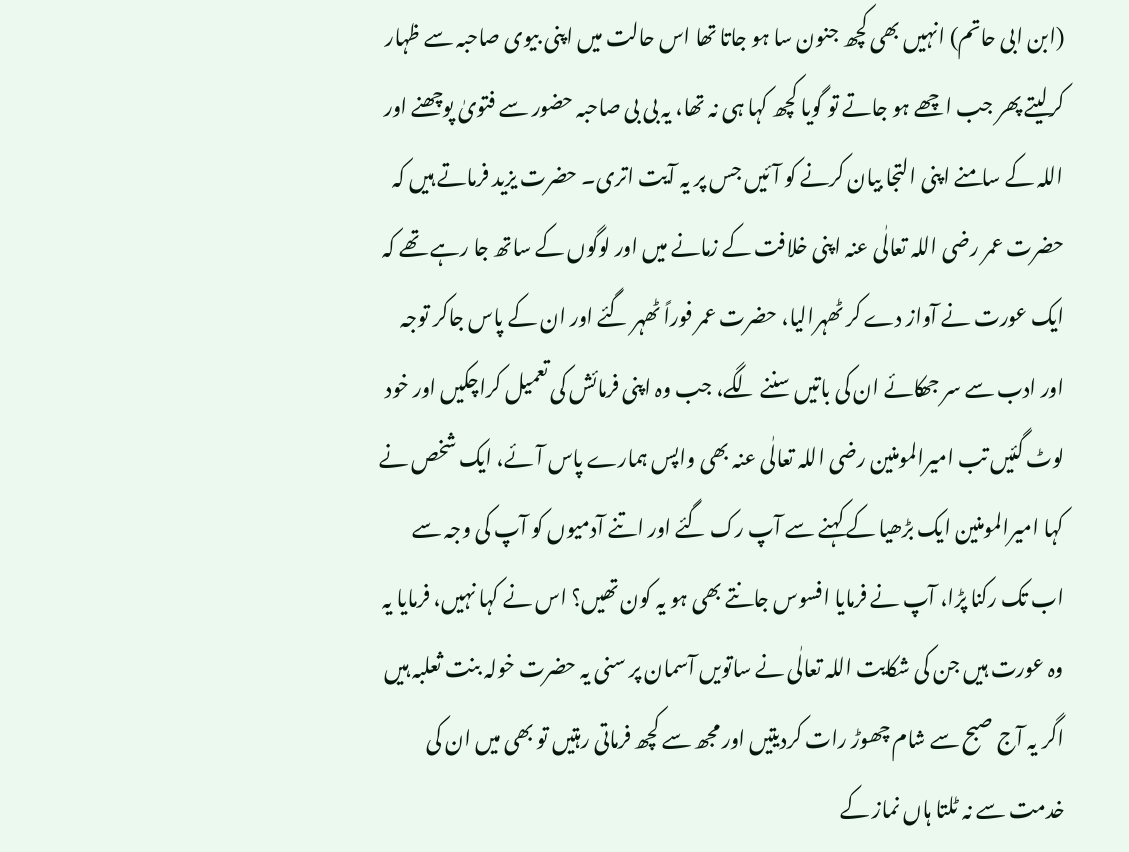(ابن ابی حاتم) انہیں بھی کچھ جنون سا ہو جاتا تھا اس حالت میں اپنی بیوی صاحبہ سے ظہار کرلیتے پھر جب اچھے ہو جاتے تو گویا کچھ کہا ہی نہ تھا، یہ بی بی صاحبہ حضور سے فتویٰ پوچھنے اور اللہ کے سامنے اپنی التجا بیان کرنے کو آئیں جس پر یہ آیت اتری۔ حضرت یزید فرماتے ہیں کہ حضرت عمر رضی اللہ تعالٰی عنہ اپنی خلافت کے زمانے میں اور لوگوں کے ساتھ جا رہے تھے کہ ایک عورت نے آواز دے کر ٹھہرالیا، حضرت عمر فوراً ٹھہر گئے اور ان کے پاس جاکر توجہ اور ادب سے سر جھکائے ان کی باتیں سننے لگے، جب وہ اپنی فرمائش کی تعمیل کراچکیں اور خود لوٹ گئیں تب امیرالمومنین رضی اللہ تعالٰی عنہ بھی واپس ہمارے پاس آئے، ایک شخص نے کہا امیرالمومنین ایک بڑھیا کے کہنے سے آپ رک گئے اور اتنے آدمیوں کو آپ کی وجہ سے اب تک رکنا پڑا، آپ نے فرمایا افسوس جانتے بھی ہو یہ کون تھیں؟ اس نے کہا نہیں، فرمایا یہ وہ عورت ہیں جن کی شکایت اللہ تعالٰی نے ساتویں آسمان پر سنی یہ حضرت خولہ بنت ثعلبہ ہیں اگر یہ آج صبح سے شام چھوڑ رات کردیتیں اور مجھ سے کچھ فرماتی رہتیں تو بھی میں ان کی خدمت سے نہ ٹلتا ہاں نماز کے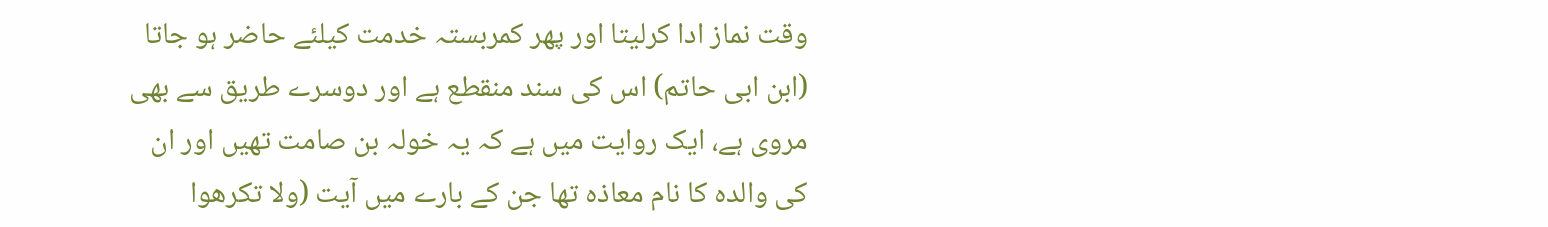وقت نماز ادا کرلیتا اور پھر کمربستہ خدمت کیلئے حاضر ہو جاتا (ابن ابی حاتم) اس کی سند منقطع ہے اور دوسرے طریق سے بھی مروی ہے، ایک روایت میں ہے کہ یہ خولہ بن صامت تھیں اور ان کی والدہ کا نام معاذہ تھا جن کے بارے میں آیت (ولا تکرھوا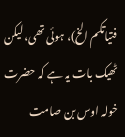فتیاتکم الخ)، ہوئی تھی، لیکن ٹھیک بات یہ ہے کہ حضرت خولہ اوس بن صامت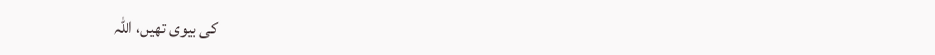کی بیوی تھیں، اللہ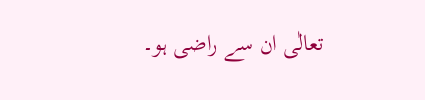تعالٰی ان سے راضی ہو۔